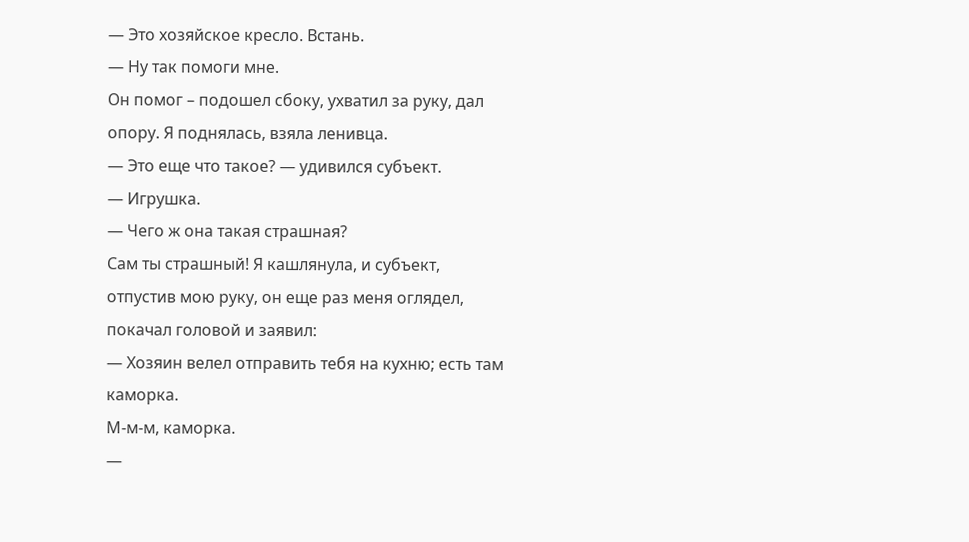— Это хозяйское кресло. Встань.
— Ну так помоги мне.
Он помог – подошел сбоку, ухватил за руку, дал опору. Я поднялась, взяла ленивца.
— Это еще что такое? — удивился субъект.
— Игрушка.
— Чего ж она такая страшная?
Сам ты страшный! Я кашлянула, и субъект, отпустив мою руку, он еще раз меня оглядел, покачал головой и заявил:
— Хозяин велел отправить тебя на кухню; есть там каморка.
М-м-м, каморка.
—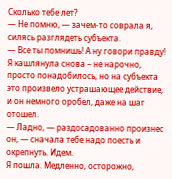Сколько тебе лет?
— Не помню, — зачем-то соврала я, силясь разглядеть субъекта.
— Все ты помнишь! А ну говори правду!
Я кашлянула снова – не нарочно, просто понадобилось, но на субъекта это произвело устрашающее действие, и он немного оробел, даже на шаг отошел.
— Ладно, — раздосадованно произнес он, — сначала тебе надо поесть и окрепнуть. Идем.
Я пошла. Медленно, осторожно,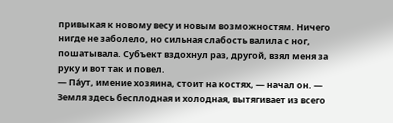привыкая к новому весу и новым возможностям. Ничего нигде не заболело, но сильная слабость валила с ног, пошатывала. Субъект вздохнул раз, другой, взял меня за руку и вот так и повел.
— Па́ут, имение хозяина, стоит на костях, — начал он. — Земля здесь бесплодная и холодная, вытягивает из всего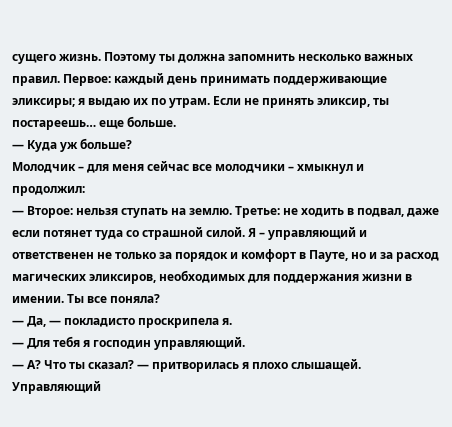сущего жизнь. Поэтому ты должна запомнить несколько важных правил. Первое: каждый день принимать поддерживающие эликсиры; я выдаю их по утрам. Если не принять эликсир, ты постареешь… еще больше.
— Куда уж больше?
Молодчик – для меня сейчас все молодчики – хмыкнул и продолжил:
— Второе: нельзя ступать на землю. Третье: не ходить в подвал, даже если потянет туда со страшной силой. Я – управляющий и ответственен не только за порядок и комфорт в Пауте, но и за расход магических эликсиров, необходимых для поддержания жизни в имении. Ты все поняла?
— Да, — покладисто проскрипела я.
— Для тебя я господин управляющий.
— А? Что ты сказал? — притворилась я плохо слышащей.
Управляющий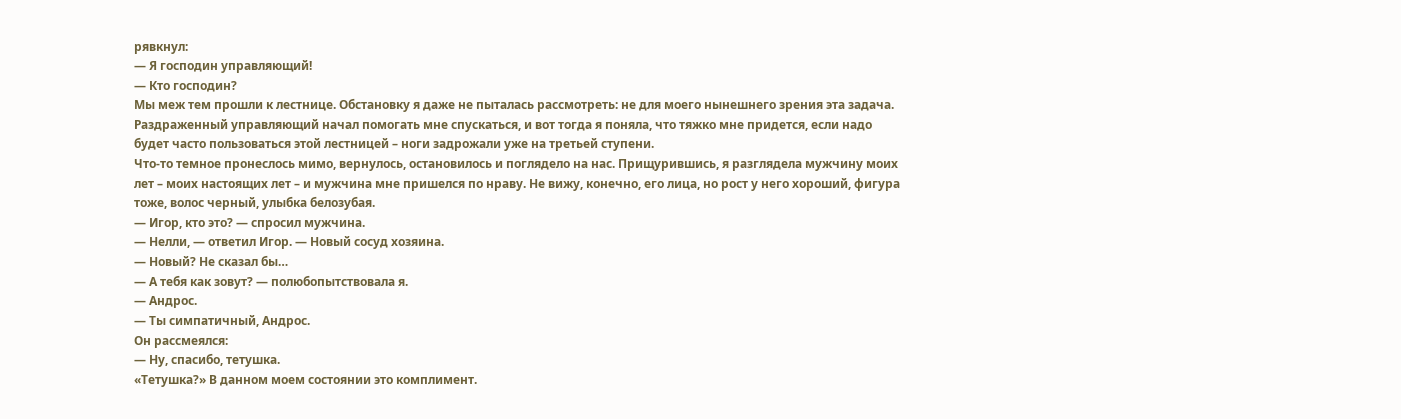рявкнул:
— Я господин управляющий!
— Кто господин?
Мы меж тем прошли к лестнице. Обстановку я даже не пыталась рассмотреть: не для моего нынешнего зрения эта задача. Раздраженный управляющий начал помогать мне спускаться, и вот тогда я поняла, что тяжко мне придется, если надо будет часто пользоваться этой лестницей – ноги задрожали уже на третьей ступени.
Что-то темное пронеслось мимо, вернулось, остановилось и поглядело на нас. Прищурившись, я разглядела мужчину моих лет – моих настоящих лет – и мужчина мне пришелся по нраву. Не вижу, конечно, его лица, но рост у него хороший, фигура тоже, волос черный, улыбка белозубая.
— Игор, кто это? — спросил мужчина.
— Нелли, — ответил Игор. — Новый сосуд хозяина.
— Новый? Не сказал бы…
— А тебя как зовут? — полюбопытствовала я.
— Андрос.
— Ты симпатичный, Андрос.
Он рассмеялся:
— Ну, спасибо, тетушка.
«Тетушка?» В данном моем состоянии это комплимент.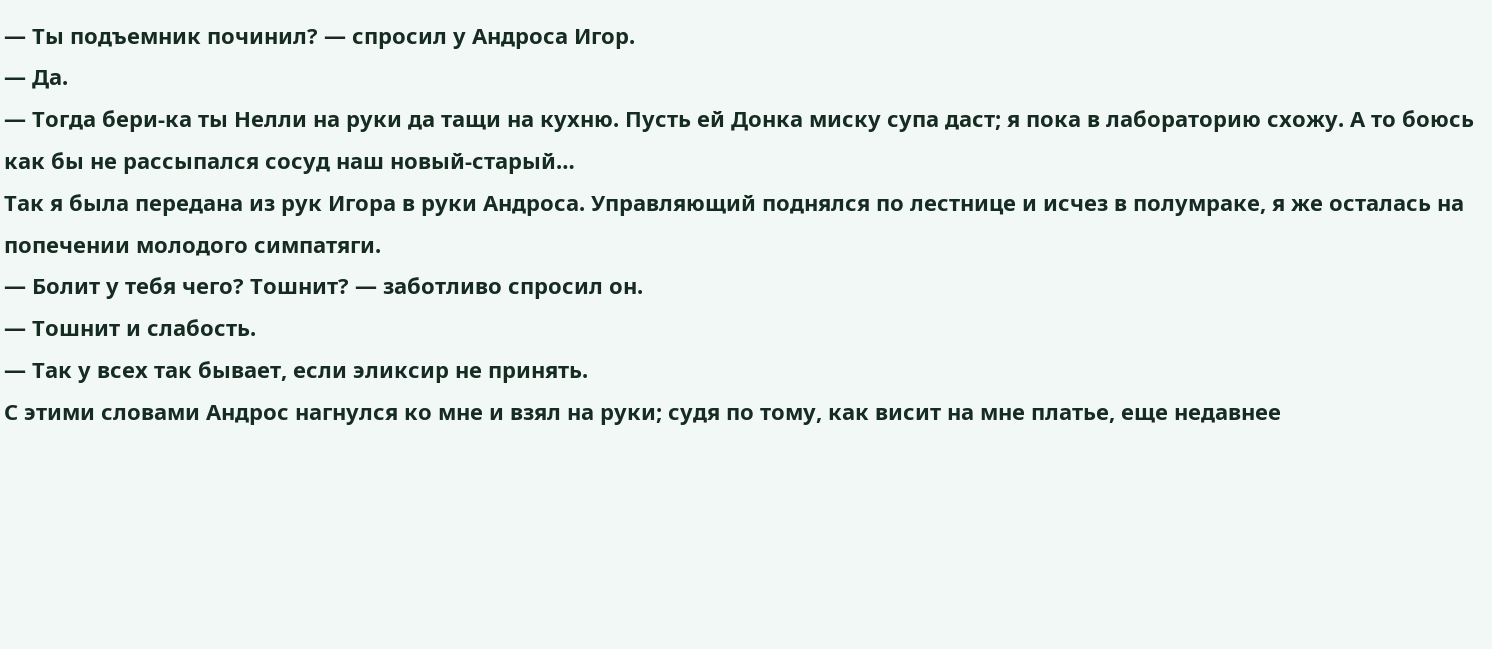— Ты подъемник починил? — спросил у Андроса Игор.
— Да.
— Тогда бери-ка ты Нелли на руки да тащи на кухню. Пусть ей Донка миску супа даст; я пока в лабораторию схожу. А то боюсь как бы не рассыпался сосуд наш новый-старый…
Так я была передана из рук Игора в руки Андроса. Управляющий поднялся по лестнице и исчез в полумраке, я же осталась на попечении молодого симпатяги.
— Болит у тебя чего? Тошнит? — заботливо спросил он.
— Тошнит и слабость.
— Так у всех так бывает, если эликсир не принять.
С этими словами Андрос нагнулся ко мне и взял на руки; судя по тому, как висит на мне платье, еще недавнее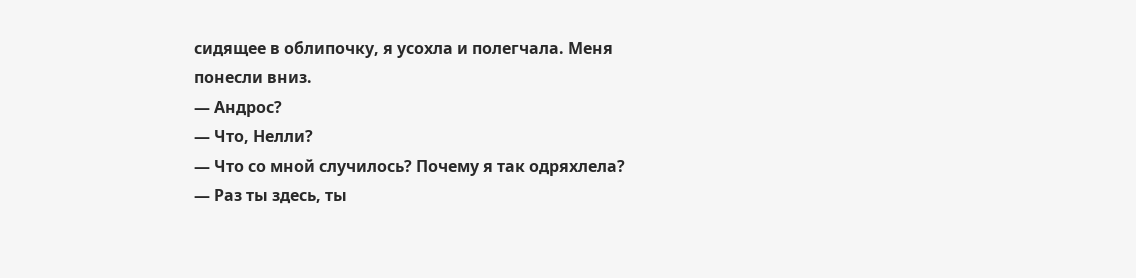сидящее в облипочку, я усохла и полегчала. Меня понесли вниз.
— Андрос?
— Что, Нелли?
— Что со мной случилось? Почему я так одряхлела?
— Раз ты здесь, ты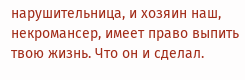нарушительница, и хозяин наш, некромансер, имеет право выпить твою жизнь. Что он и сделал.